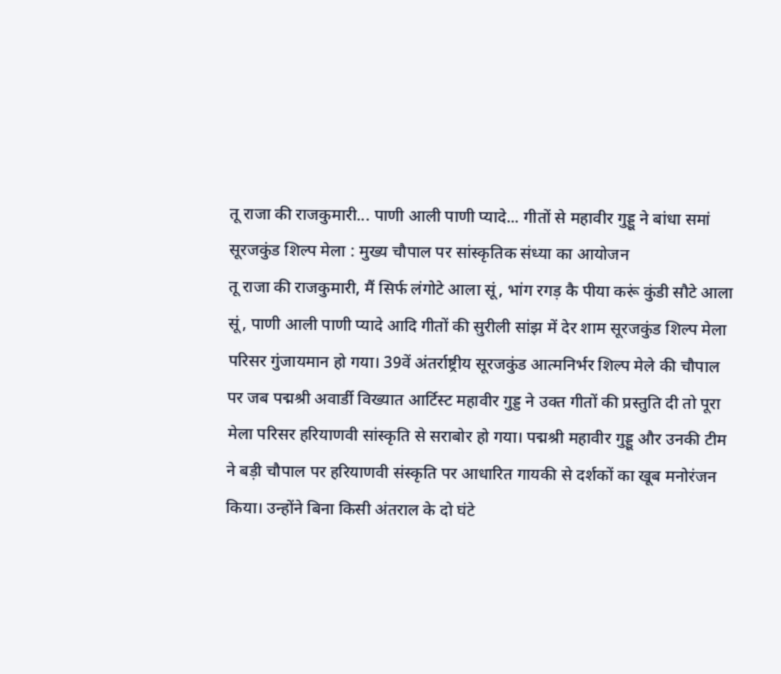तू राजा की राजकुमारी... पाणी आली पाणी प्यादे... गीतों से महावीर गुड्डू ने बांधा समां
सूरजकुंड शिल्प मेला : मुख्य चौपाल पर सांस्कृतिक संध्या का आयोजन
तू राजा की राजकुमारी, मैं सिर्फ लंगोटे आला सूं, भांग रगड़ कै पीया करूं कुंडी सौटे आला सूं, पाणी आली पाणी प्यादे आदि गीतों की सुरीली सांझ में देर शाम सूरजकुंड शिल्प मेला परिसर गुंजायमान हो गया। 39वें अंतर्राष्ट्रीय सूरजकुंड आत्मनिर्भर शिल्प मेले की चौपाल पर जब पद्मश्री अवार्डी विख्यात आर्टिस्ट महावीर गुड्ड ने उक्त गीतों की प्रस्तुति दी तो पूरा मेला परिसर हरियाणवी सांस्कृति से सराबोर हो गया। पद्मश्री महावीर गुड्डू और उनकी टीम ने बड़ी चौपाल पर हरियाणवी संस्कृति पर आधारित गायकी से दर्शकों का खूब मनोरंजन किया। उन्होंने बिना किसी अंतराल के दो घंटे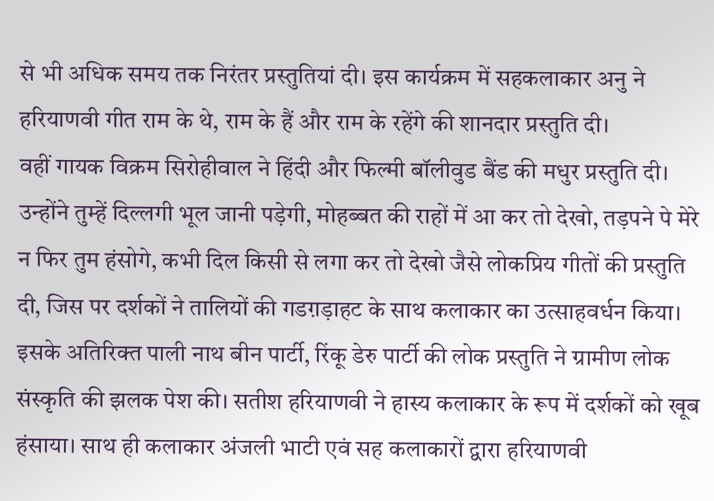से भी अधिक समय तक निरंतर प्रस्तुतियां दी। इस कार्यक्रम में सहकलाकार अनु ने हरियाणवी गीत राम के थे, राम के हैं और राम के रहेंगे की शानदार प्रस्तुति दी।
वहीं गायक विक्रम सिरोहीवाल ने हिंदी और फिल्मी बॉलीवुड बैंड की मधुर प्रस्तुति दी। उन्होंने तुम्हें दिल्लगी भूल जानी पड़ेगी, मोहब्बत की राहों में आ कर तो देखो, तड़पने पे मेरे न फिर तुम हंसोगे, कभी दिल किसी से लगा कर तो देखो जैसे लोकप्रिय गीतों की प्रस्तुति दी, जिस पर दर्शकों ने तालियों की गडग़ड़ाहट के साथ कलाकार का उत्साहवर्धन किया।
इसके अतिरिक्त पाली नाथ बीन पार्टी, रिंकू डेरु पार्टी की लोक प्रस्तुति ने ग्रामीण लोक संस्कृति की झलक पेश की। सतीश हरियाणवी ने हास्य कलाकार के रूप में दर्शकों को खूब हंसाया। साथ ही कलाकार अंजली भाटी एवं सह कलाकारों द्वारा हरियाणवी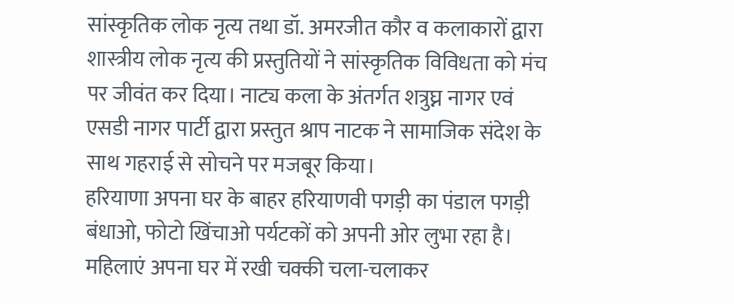सांस्कृतिक लोक नृत्य तथा डॉ. अमरजीत कौर व कलाकारों द्वारा शास्त्रीय लोक नृत्य की प्रस्तुतियों ने सांस्कृतिक विविधता को मंच पर जीवंत कर दिया। नाट्य कला के अंतर्गत शत्रुघ्न नागर एवं एसडी नागर पार्टी द्वारा प्रस्तुत श्राप नाटक ने सामाजिक संदेश के साथ गहराई से सोचने पर मजबूर किया।
हरियाणा अपना घर के बाहर हरियाणवी पगड़ी का पंडाल पगड़ी बंधाओ, फोटो खिंचाओ पर्यटकों को अपनी ओर लुभा रहा है। महिलाएं अपना घर में रखी चक्की चला-चलाकर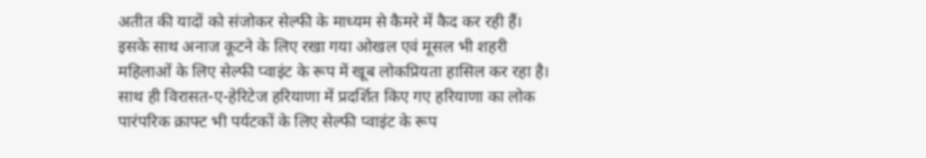अतीत की यादों को संजोकर सेल्फी के माध्यम से कैमरे में कैद कर रही हैं। इसके साथ अनाज कूटने के लिए रखा गया ओखल एवं मूसल भी शहरी महिलाओं के लिए सेल्फी प्वाइंट के रूप में खूब लोकप्रियता हासिल कर रहा है। साथ ही विरासत-ए-हेरिटेज हरियाणा में प्रदर्शित किए गए हरियाणा का लोक पारंपरिक क्राफ्ट भी पर्यटकों के लिए सेल्फी प्वाइंट के रूप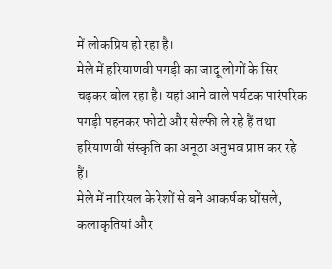में लोकप्रिय हो रहा है।
मेले में हरियाणवी पगड़ी का जादू लोगों के सिर चढ़कर बोल रहा है। यहां आने वाले पर्यटक पारंपरिक पगड़ी पहनकर फोटो और सेल्फी ले रहे हैं तथा हरियाणवी संस्कृति का अनूठा अनुभव प्राप्त कर रहे हैं।
मेले में नारियल के रेशों से बने आकर्षक घोंसले, कलाकृतियां और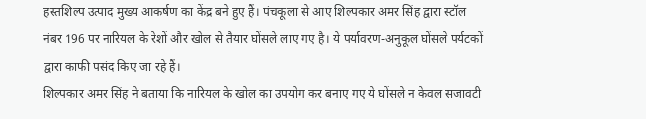हस्तशिल्प उत्पाद मुख्य आकर्षण का केंद्र बने हुए हैं। पंचकूला से आए शिल्पकार अमर सिंह द्वारा स्टॉल नंबर 196 पर नारियल के रेशों और खोल से तैयार घोंसले लाए गए है। ये पर्यावरण-अनुकूल घोंसले पर्यटकों द्वारा काफी पसंद किए जा रहे हैं।
शिल्पकार अमर सिंह ने बताया कि नारियल के खोल का उपयोग कर बनाए गए ये घोंसले न केवल सजावटी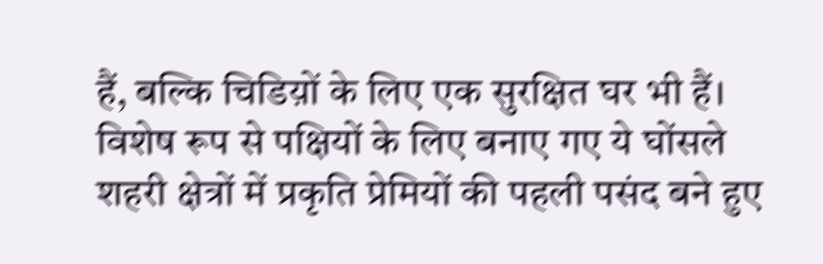हैं, बल्कि चिडिय़ों के लिए एक सुरक्षित घर भी हैं। विशेष रूप से पक्षियों के लिए बनाए गए ये घोंसले शहरी क्षेत्रों में प्रकृति प्रेमियों की पहली पसंद बने हुए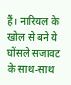हैं। नारियल के खोल से बने ये घोंसले सजावट के साथ-साथ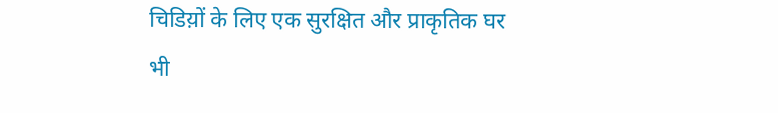चिडिय़ों के लिए एक सुरक्षित और प्राकृतिक घर भी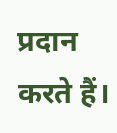प्रदान करते हैं।